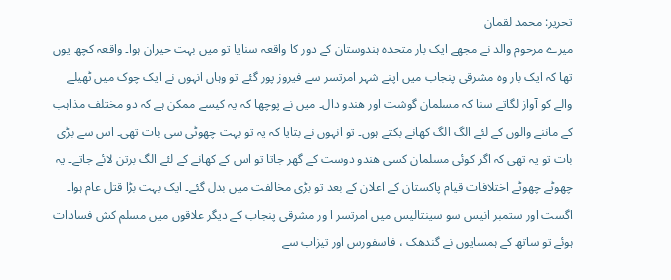تحریر: محمد لقمان
میرے مرحوم والد نے مجھے ایک بار متحدہ ہندوستان کے دور کا واقعہ سنایا تو میں بہت حیران ہوا۔ واقعہ کچھ یوں تھا کہ ایک بار وہ مشرقی پنجاب میں اپنے شہر امرتسر سے فیروز پور گئے تو وہاں انہوں نے ایک چوک میں ٹھیلے والے کو آواز لگاتے سنا کہ مسلمان گوشت اور ھندو دال۔ میں نے پوچھا کہ یہ کیسے ممکن ہے کہ دو مختلف مذاہب کے ماننے والوں کے لئے الگ الگ کھانے بکتے ہوں۔ تو انہوں نے بتایا کہ یہ تو بہت چھوٹی سی بات تھی۔ اس سے بڑی بات تو یہ تھی کہ اگر کوئی مسلمان کسی ھندو دوست کے گھر جاتا تو اس کے کھانے کے لئے الگ برتن لائے جاتے۔ یہ چھوٹے چھوٹے اختلافات قیام پاکستان کے اعلان کے بعد تو بڑی مخالفت میں بدل گئے۔ ایک بہت بڑا قتل عام ہوا۔ اگست اور ستمبر انیس سو سینتالیس میں امرتسر ا ور مشرقی پنجاب کے دیگر علاقوں میں مسلم کش فسادات ہوئے تو ساتھ کے ہمسایوں نے گندھک ، فاسفورس اور تیزاب سے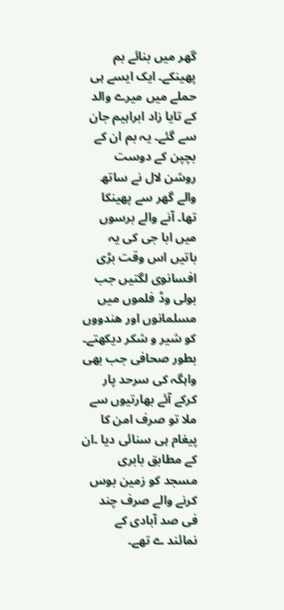گھر میں بنائے بم پھینکے۔ ایک ایسے ہی حملے میں میرے والد کے تایا زاد ابراہیم جان سے گئے۔ یہ بم ان کے بچپن کے دوست روشن لال نے ساتھ والے گھر سے پھینکا تھا۔ آنے والے برسوں میں ابا جی کی یہ باتیں اس وقت بڑی افسانوی لگتیں جب بولی وڈ فلموں میں مسلمانوں اور ھندووں کو شیر و شکر دیکھتے۔ بطور صحافی جب بھی واہگہ کی سرحد پار کرکے آئے بھارتیوں سے ملا تو صرف امن کا پیغام ہی سنائی دیا ۔ان کے مطابق بابری مسجد کو زمین بوس کرنے والے صرف چند فی صد آبادی کے نمائند ے تھے۔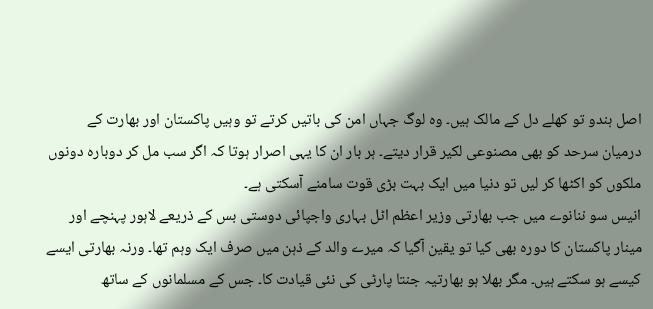اصل ہندو تو کھلے دل کے مالک ہیں۔ وہ لوگ جہاں امن کی باتیں کرتے تو وہیں پاکستان اور بھارت کے درمیان سرحد کو بھی مصنوعی لکیر قرار دیتے۔ ہر بار ان کا یہی اصرار ہوتا کہ اگر سب مل کر دوبارہ دونوں ملکوں کو اکٹھا کر لیں تو دنیا میں ایک بہت بڑی قوت سامنے آسکتی ہے۔
انیس سو ننانوے میں جب بھارتی وزیر اعظم اٹل بہاری واجپائی دوستی بس کے ذریعے لاہور پہنچے اور مینار پاکستان کا دورہ بھی کیا تو یقین آگیا کہ میرے والد کے ذہن میں صرف ایک وہم تھا۔ ورنہ بھارتی ایسے کیسے ہو سکتے ہیں۔ مگر بھلا ہو بھارتیہ جنتا پارٹی کی نئی قیادت کا۔ جس کے مسلمانوں کے ساتھ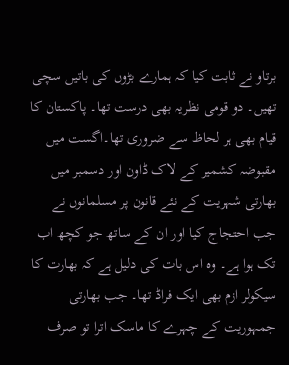برتاو نے ثابت کیا کہ ہمارے بڑوں کی باتیں سچی تھیں۔ دو قومی نظریہ بھی درست تھا۔ پاکستان کا قیام بھی ہر لحاظ سے ضروری تھا۔اگست میں مقبوضہ کشمیر کے لاک ڈاون اور دسمبر میں بھارتی شہریت کے نئے قانون پر مسلمانوں نے جب احتجاج کیا اور ان کے ساتھ جو کچھ اب تک ہوا ہے۔ وہ اس بات کی دلیل ہے کہ بھارت کا سیکولر ازم بھی ایک فراڈ تھا۔ جب بھارتی جمہوریت کے چہرے کا ماسک اترا تو صرف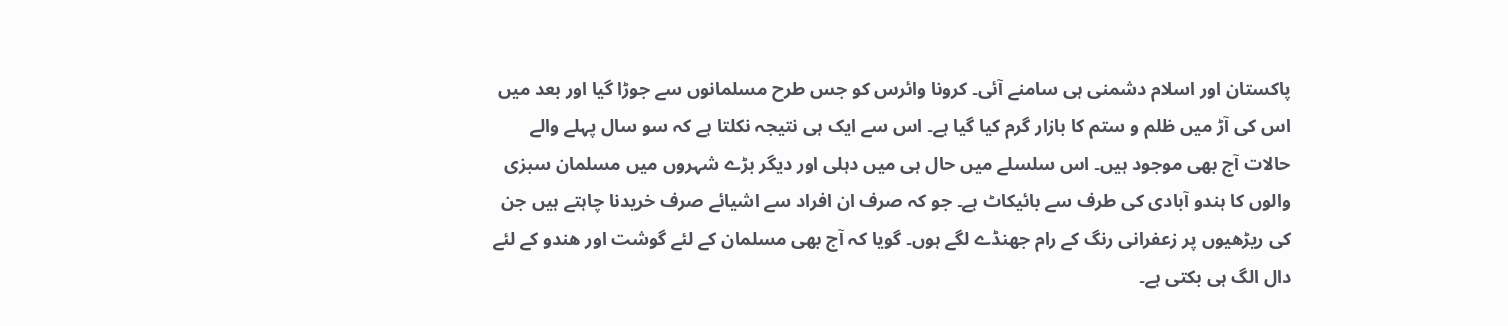پاکستان اور اسلام دشمنی ہی سامنے آئی۔ کرونا وائرس کو جس طرح مسلمانوں سے جوڑا گیا اور بعد میں اس کی آڑ میں ظلم و ستم کا بازار گرم کیا گیا ہے۔ اس سے ایک ہی نتیجہ نکلتا ہے کہ سو سال پہلے والے حالات آج بھی موجود ہیں۔ اس سلسلے میں حال ہی میں دہلی اور دیگر بڑے شہروں میں مسلمان سبزی والوں کا ہندو آبادی کی طرف سے بائیکاٹ ہے۔ جو کہ صرف ان افراد سے اشیائے صرف خریدنا چاہتے ہیں جن کی ریڑھیوں پر زعفرانی رنگ کے رام جھنڈے لگے ہوں۔ گویا کہ آج بھی مسلمان کے لئے گوشت اور ھندو کے لئے دال الگ ہی بکتی ہے۔